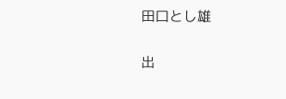田口とし雄

出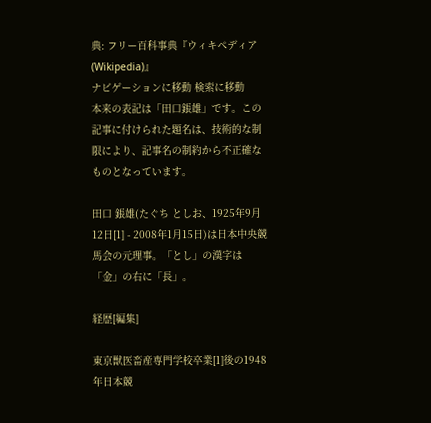典: フリー百科事典『ウィキペディア(Wikipedia)』
ナビゲーションに移動 検索に移動
本来の表記は「田口鋹雄」です。この記事に付けられた題名は、技術的な制限により、記事名の制約から不正確なものとなっています。

田口 鋹雄(たぐち としお、1925年9月12日[1] - 2008年1月15日)は日本中央競馬会の元理事。「とし」の漢字は「金」の右に「長」。

経歴[編集]

東京獣医畜産専門学校卒業[1]後の1948年日本競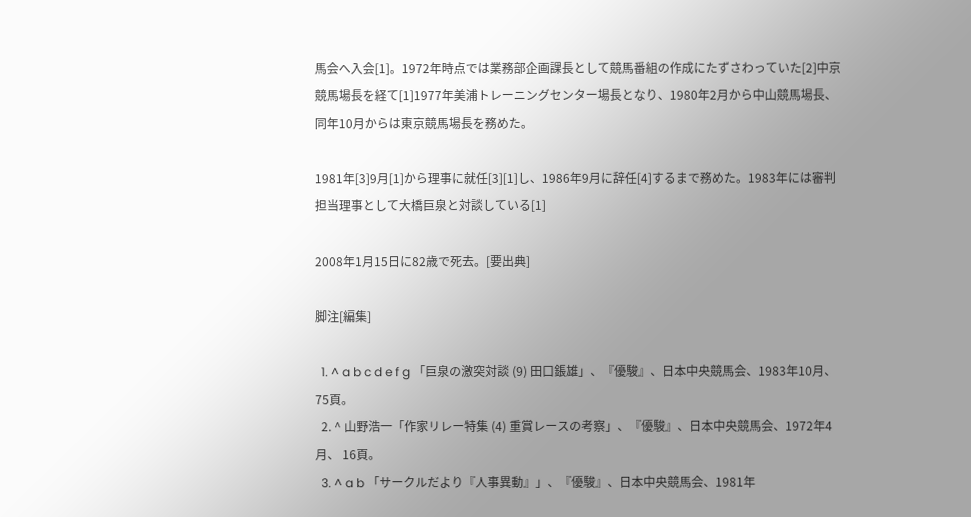馬会へ入会[1]。1972年時点では業務部企画課長として競馬番組の作成にたずさわっていた[2]中京競馬場長を経て[1]1977年美浦トレーニングセンター場長となり、1980年2月から中山競馬場長、同年10月からは東京競馬場長を務めた。

1981年[3]9月[1]から理事に就任[3][1]し、1986年9月に辞任[4]するまで務めた。1983年には審判担当理事として大橋巨泉と対談している[1]

2008年1月15日に82歳で死去。[要出典]

脚注[編集]

  1. ^ a b c d e f g 「巨泉の激突対談 (9) 田口鋹雄」、『優駿』、日本中央競馬会、1983年10月、 75頁。
  2. ^ 山野浩一「作家リレー特集 (4) 重賞レースの考察」、『優駿』、日本中央競馬会、1972年4月、 16頁。
  3. ^ a b 「サークルだより『人事異動』」、『優駿』、日本中央競馬会、1981年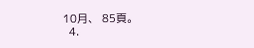10月、 85頁。
  4.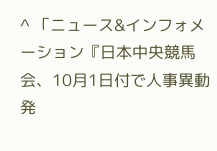^ 「ニュース&インフォメーション『日本中央競馬会、10月1日付で人事異動発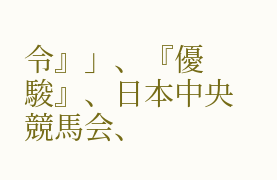令』」、『優駿』、日本中央競馬会、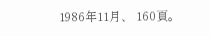1986年11月、 160頁。